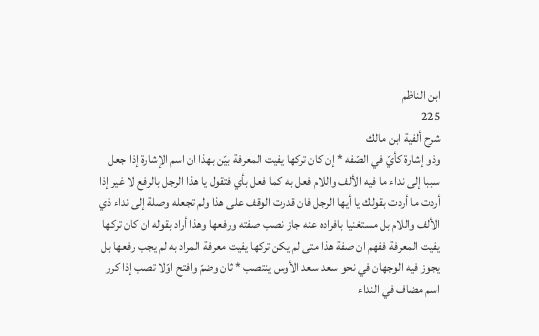ابن الناظم
225
شرح ألفية ابن مالك
وذو إشارة كأيّ في الصّفه * إن كان تركها يفيت المعرفة بيّن بهذا ان اسم الإشارة إذا جعل سببا إلى نداء ما فيه الألف واللام فعل به كما فعل بأي فتقول يا هذا الرجل بالرفع لا غير إذا أردت ما أردت بقولك يا أيها الرجل فان قدرت الوقف على هذا ولم تجعله وصلة إلى نداء ذي الألف واللام بل مستغنيا بافراده عنه جاز نصب صفته ورفعها وهذا أراد بقوله ان كان تركها يفيت المعرفة ففهم ان صفة هذا متى لم يكن تركها يفيت معرفة المراد به لم يجب رفعها بل يجوز فيه الوجهان في نحو سعد سعد الأوس ينتصب * ثان وضمّ وافتح اوّلا تصب إذا كرر اسم مضاف في النداء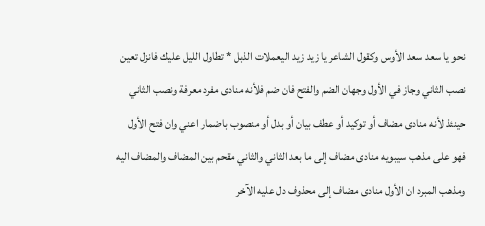نحو يا سعد سعد الأوس وكقول الشاعر يا زيد زيد اليعملات الذبل * تطاول الليل عليك فانزل تعين نصب الثاني وجاز في الأول وجهان الضم والفتح فان ضم فلأنه منادى مفرد معرفة ونصب الثاني حينئذ لأنه منادى مضاف أو توكيد أو عطف بيان أو بدل أو منصوب باضمار اعني وان فتح الأول فهو على مذهب سيبويه منادى مضاف إلى ما بعد الثاني والثاني مقحم بين المضاف والمضاف اليه ومذهب المبرد ان الأول منادى مضاف إلى محذوف دل عليه الآخر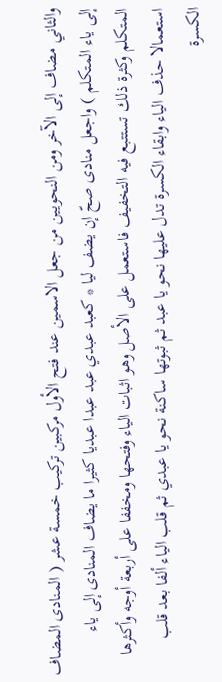والثاني مضاف إلى الآخر ومن النحويين من جعل الاسمين عند فتح الأول مركبين تركيب خمسة عشر ( المنادى المضاف إلى ياء المتكلم ) واجعل منادى صحّ إن يضف ليا * كعبد عبدي عبد عبدا عبديا كثيرا ما يضاف المنادى إلى ياء المتكلم وكثرة ذلك تستتبع فيه التخفيف فاستعمل على الأصل وهو اثبات الياء وفتحها ومخففا على أربعة أوجه وأكثرها استعمالا حذف الياء وابقاء الكسرة تدل عليها نحو يا عبد ثم ثبوتها ساكنة نحو يا عبدي ثم قلب الياء ألفا بعد قلب الكسرة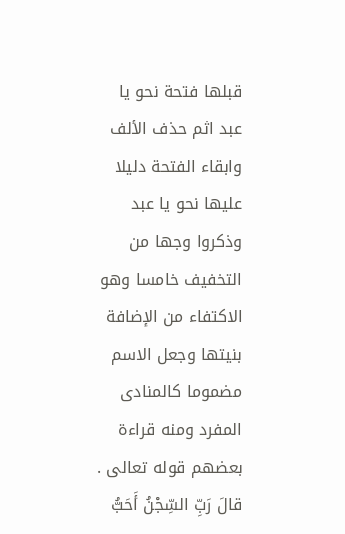قبلها فتحة نحو يا عبد اثم حذف الألف وابقاء الفتحة دليلا عليها نحو يا عبد وذكروا وجها من التخفيف خامسا وهو الاكتفاء من الإضافة بنيتها وجعل الاسم مضموما كالمنادى المفرد ومنه قراءة بعضهم قوله تعالى . قالَ رَبِّ السِّجْنُ أَحَبُّ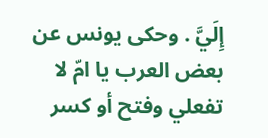إِلَيَّ . وحكى يونس عن بعض العرب يا امّ لا تفعلي وفتح أو كسر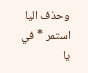وحذف اليا استمر * في يا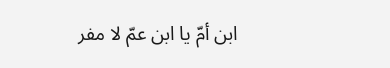ابن أمّ يا ابن عمّ لا مفر